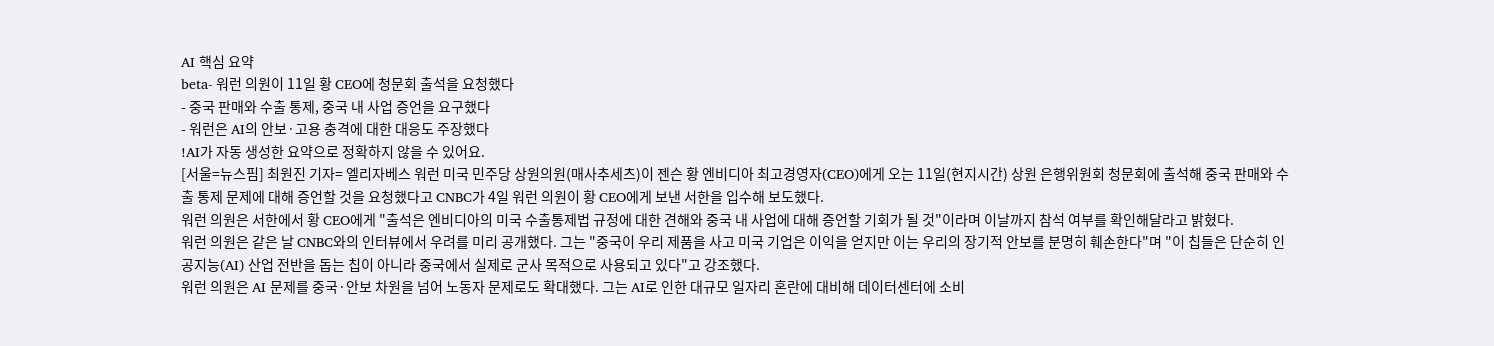AI 핵심 요약
beta- 워런 의원이 11일 황 CEO에 청문회 출석을 요청했다
- 중국 판매와 수출 통제, 중국 내 사업 증언을 요구했다
- 워런은 AI의 안보·고용 충격에 대한 대응도 주장했다
!AI가 자동 생성한 요약으로 정확하지 않을 수 있어요.
[서울=뉴스핌] 최원진 기자= 엘리자베스 워런 미국 민주당 상원의원(매사추세츠)이 젠슨 황 엔비디아 최고경영자(CEO)에게 오는 11일(현지시간) 상원 은행위원회 청문회에 출석해 중국 판매와 수출 통제 문제에 대해 증언할 것을 요청했다고 CNBC가 4일 워런 의원이 황 CEO에게 보낸 서한을 입수해 보도했다.
워런 의원은 서한에서 황 CEO에게 "출석은 엔비디아의 미국 수출통제법 규정에 대한 견해와 중국 내 사업에 대해 증언할 기회가 될 것"이라며 이날까지 참석 여부를 확인해달라고 밝혔다.
워런 의원은 같은 날 CNBC와의 인터뷰에서 우려를 미리 공개했다. 그는 "중국이 우리 제품을 사고 미국 기업은 이익을 얻지만 이는 우리의 장기적 안보를 분명히 훼손한다"며 "이 칩들은 단순히 인공지능(AI) 산업 전반을 돕는 칩이 아니라 중국에서 실제로 군사 목적으로 사용되고 있다"고 강조했다.
워런 의원은 AI 문제를 중국·안보 차원을 넘어 노동자 문제로도 확대했다. 그는 AI로 인한 대규모 일자리 혼란에 대비해 데이터센터에 소비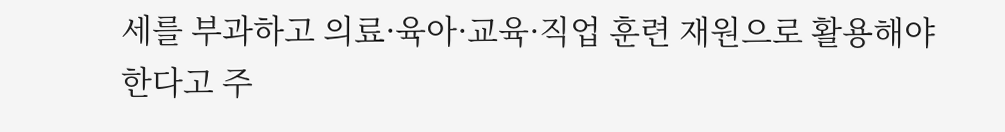세를 부과하고 의료·육아·교육·직업 훈련 재원으로 활용해야 한다고 주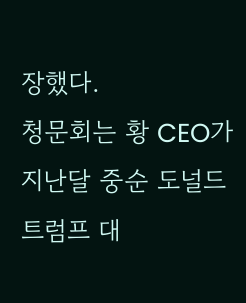장했다.
청문회는 황 CEO가 지난달 중순 도널드 트럼프 대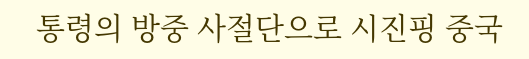통령의 방중 사절단으로 시진핑 중국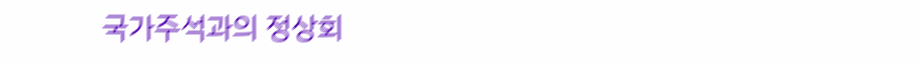국가주석과의 정상회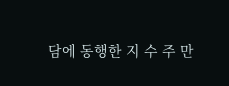담에 동행한 지 수 주 만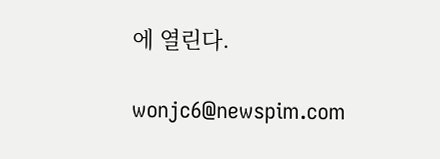에 열린다.

wonjc6@newspim.com